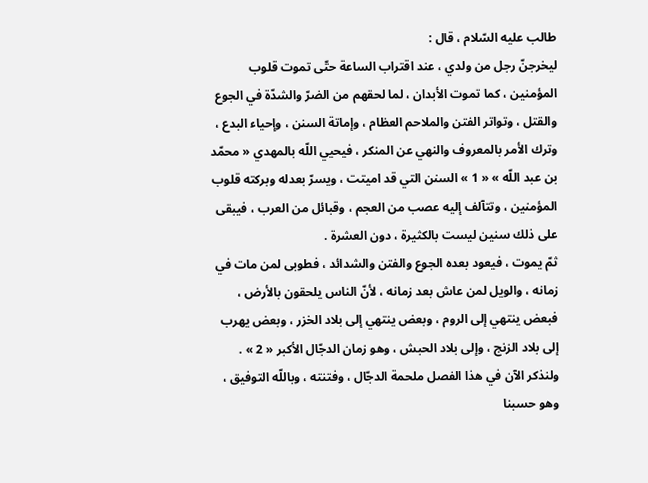طالب عليه السّلام ، قال :
ليخرجنّ رجل من ولدي ، عند اقتراب الساعة حتّى تموت قلوب المؤمنين ، كما تموت الأبدان ، لما لحقهم من الضرّ والشدّة في الجوع والقتل ، وتواتر الفتن والملاحم العظام ، وإماتة السنن ، وإحياء البدع ، وترك الأمر بالمعروف والنهي عن المنكر ، فيحيي اللّه بالمهدي « محمّد بن عبد اللّه » « 1 » السنن التي قد اميتت ، ويسرّ بعدله وبركته قلوب المؤمنين ، وتتآلف إليه عصب من العجم ، وقبائل من العرب ، فيبقى على ذلك سنين ليست بالكثيرة ، دون العشرة .
ثمّ يموت ، فيعود بعده الجوع والفتن والشدائد ، فطوبى لمن مات في زمانه ، والويل لمن عاش بعد زمانه ، لأنّ الناس يلحقون بالأرض ، فبعض ينتهي إلى الروم ، وبعض ينتهي إلى بلاد الخزر ، وبعض يهرب إلى بلاد الزنج ، وإلى بلاد الحبش ، وهو زمان الدجّال الأكبر « 2 » .
ولنذكر الآن في هذا الفصل ملحمة الدجّال ، وفتنته ، وباللّه التوفيق ، وهو حسبنا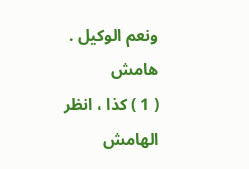ونعم الوكيل .
هامش
( 1 ) كذا ، انظر الهامش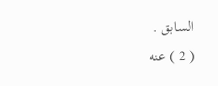السابق .
( 2 ) عنه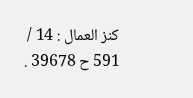كنز العمال : 14 / 591 ح 39678 .